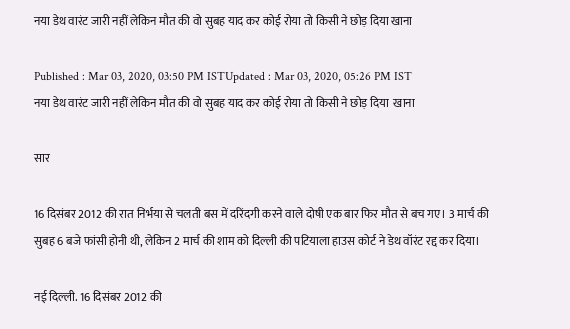नया डेथ वारंट जारी नहीं लेकिन मौत की वो सुबह याद कर कोई रोया तो किसी ने छोड़ दिया खाना

Published : Mar 03, 2020, 03:50 PM ISTUpdated : Mar 03, 2020, 05:26 PM IST
नया डेथ वारंट जारी नहीं लेकिन मौत की वो सुबह याद कर कोई रोया तो किसी ने छोड़ दिया  खाना

सार

16 दिसंबर 2012 की रात निर्भया से चलती बस में दरिंदगी करने वाले दोषी एक बार फिर मौत से बच गए। 3 मार्च की सुबह 6 बजे फांसी होनी थी, लेकिन 2 मार्च की शाम को दिल्ली की पटियाला हाउस कोर्ट ने डेथ वॉरंट रद्द कर दिया।

नई दिल्ली. 16 दिसंबर 2012 की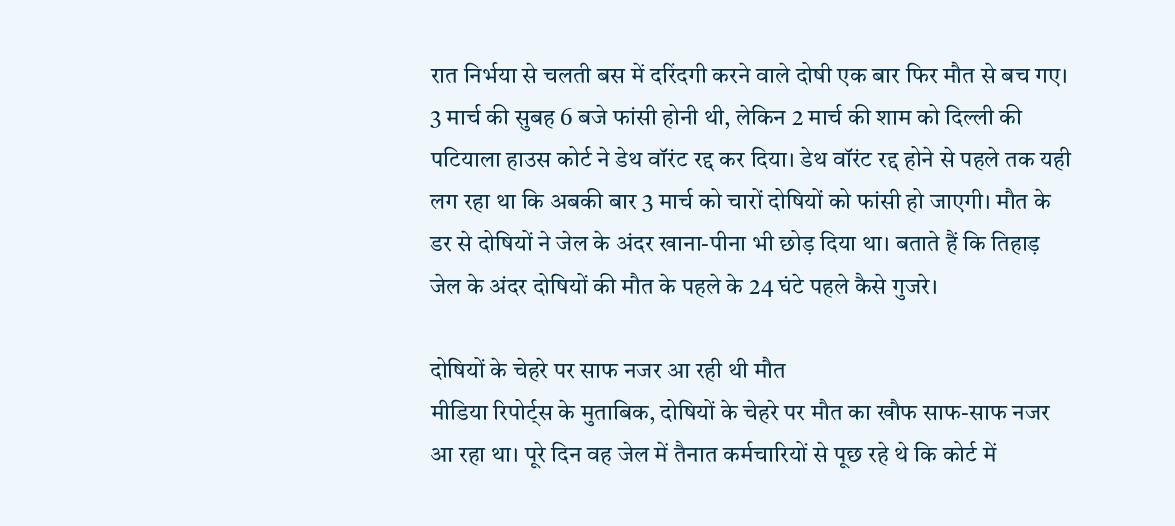रात निर्भया से चलती बस में दरिंदगी करने वाले दोषी एक बार फिर मौत से बच गए। 3 मार्च की सुबह 6 बजे फांसी होनी थी, लेकिन 2 मार्च की शाम को दिल्ली की पटियाला हाउस कोर्ट ने डेथ वॉरंट रद्द कर दिया। डेथ वॉरंट रद्द होने से पहले तक यही लग रहा था कि अबकी बार 3 मार्च को चारों दोषियों को फांसी हो जाएगी। मौत के डर से दोषियों ने जेल के अंदर खाना-पीना भी छोड़ दिया था। बताते हैं कि तिहाड़ जेल के अंदर दोषियों की मौत के पहले के 24 घंटे पहले कैसे गुजरे।

दोषियों के चेहरे पर साफ नजर आ रही थी मौत
मीडिया रिपोर्ट्स के मुताबिक, दोषियों के चेहरे पर मौत का खौफ साफ-साफ नजर आ रहा था। पूरे दिन वह जेल में तैनात कर्मचारियों से पूछ रहे थे कि कोर्ट में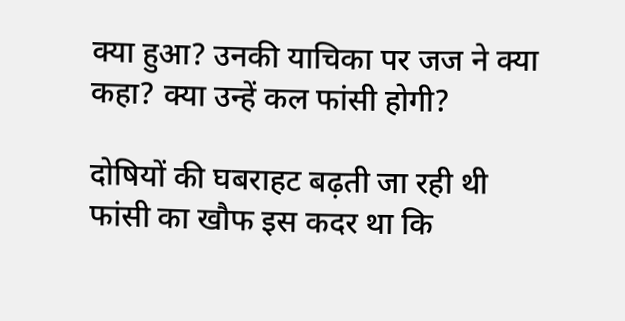क्या हुआ? उनकी याचिका पर जज ने क्या कहा? क्या उन्हें कल फांसी होगी?

दोषियों की घबराहट बढ़ती जा रही थी
फांसी का खौफ इस कदर था कि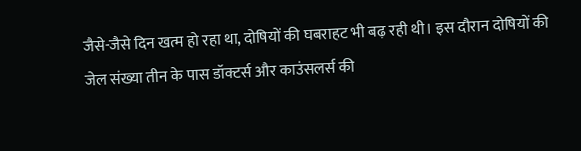जैसे-जैसे दिन खत्म हो रहा था, दोषियों की घबराहट भी बढ़ रही थी। इस दौरान दोषियों की जेल संख्या तीन के पास डॉक्टर्स और काउंसलर्स की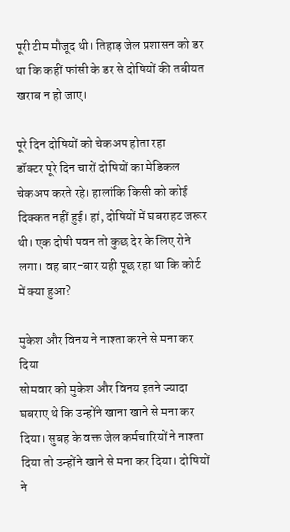पूरी टीम मौजूद थी। तिहाड़ जेल प्रशासन को डर था कि कहीं फांसी के डर से दोषियों की तबीयत खराब न हो जाए।

पूरे दिन दोषियों को चेकअप होता रहा
डॉक्टर पूरे दिन चारों दोषियों का मेडिकल चेकअप करते रहे। हालांकि किसी को कोई दिक्कत नहीं हुई। हां, दोषियों में घबराहट जरूर थी। एक दोषी पवन तो कुछ देर के लिए रोने लगा। वह बार-बार यही पूछ रहा था कि कोर्ट में क्या हुआ?

मुकेश और विनय ने नाश्ता करने से मना कर दिया
सोमवार को मुकेश और विनय इतने ज्यादा घबराए थे कि उन्होंने खाना खाने से मना कर दिया। सुबह के वक्त जेल कर्मचारियों ने नाश्ता दिया तो उन्होंने खाने से मना कर दिया। दोषियों ने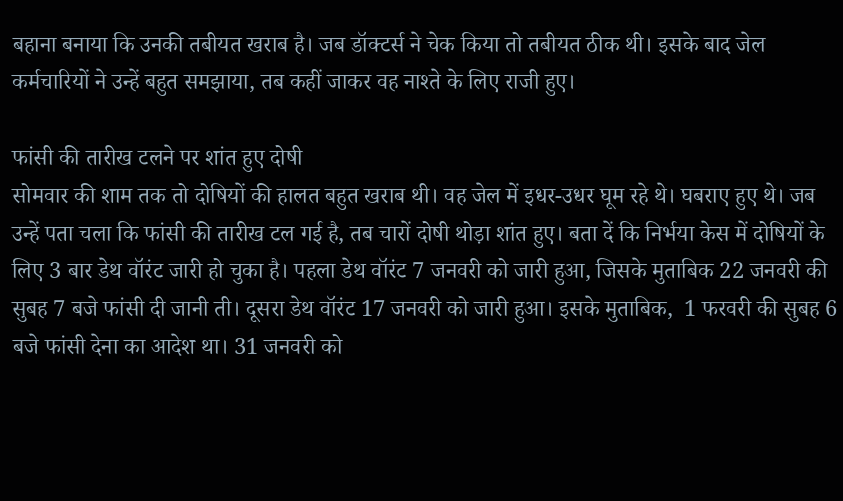बहाना बनाया कि उनकी तबीयत खराब है। जब डॉक्टर्स ने चेक किया तो तबीयत ठीक थी। इसके बाद जेल कर्मचारियों ने उन्हें बहुत समझाया, तब कहीं जाकर वह नाश्ते के लिए राजी हुए।

फांसी की तारीख टलने पर शांत हुए दोषी
सोमवार की शाम तक तो दोषियों की हालत बहुत खराब थी। वह जेल में इधर-उधर घूम रहे थे। घबराए हुए थे। जब उन्हें पता चला कि फांसी की तारीख टल गई है, तब चारों दोषी थोड़ा शांत हुए। बता दें कि निर्भया केस में दोषियों के लिए 3 बार डेथ वॉरंट जारी हो चुका है। पहला डेथ वॉरंट 7 जनवरी को जारी हुआ, जिसके मुताबिक 22 जनवरी की सुबह 7 बजे फांसी दी जानी ती। दूसरा डेथ वॉरंट 17 जनवरी को जारी हुआ। इसके मुताबिक,  1 फरवरी की सुबह 6 बजे फांसी देना का आदेश था। 31 जनवरी को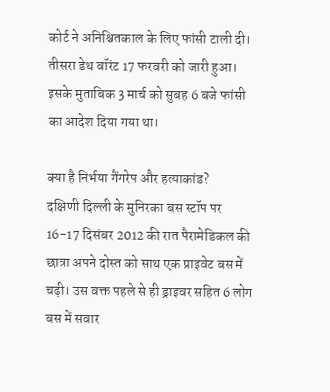कोर्ट ने अनिश्चितकाल के लिए फांसी टाली दी। तीसरा डेथ वॉरंट 17 फरवरी को जारी हुआ। इसके मुताबिक 3 मार्च को सुबह 6 बजे फांसी का आदेश दिया गया था।

क्या है निर्भया गैंगरेप और हत्याकांड?
दक्षिणी दिल्ली के मुनिरका बस स्टॉप पर 16-17 दिसंबर 2012 की रात पैरामेडिकल की छात्रा अपने दोस्त को साथ एक प्राइवेट बस में चढ़ी। उस वक्त पहले से ही ड्राइवर सहित 6 लोग बस में सवार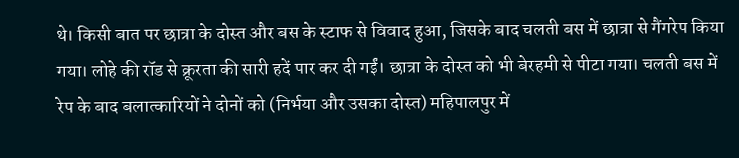थे। किसी बात पर छात्रा के दोस्त और बस के स्टाफ से विवाद हुआ, जिसके बाद चलती बस में छात्रा से गैंगरेप किया गया। लोहे की रॉड से क्रूरता की सारी हदें पार कर दी गईं। छात्रा के दोस्त को भी बेरहमी से पीटा गया। चलती बस में रेप के बाद बलात्कारियों ने दोनों को (निर्भया और उसका दोस्त) महिपालपुर में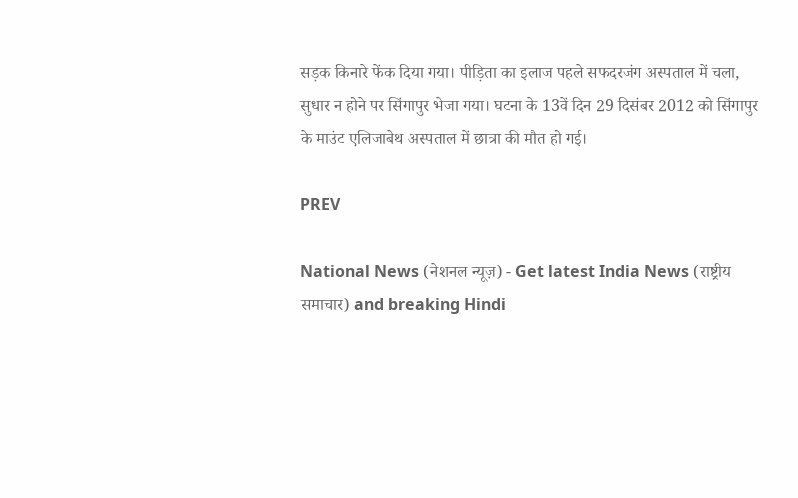सड़क किनारे फेंक दिया गया। पीड़िता का इलाज पहले सफदरजंग अस्पताल में चला, सुधार न होने पर सिंगापुर भेजा गया। घटना के 13वें दिन 29 दिसंबर 2012 को सिंगापुर के माउंट एलिजाबेथ अस्पताल में छात्रा की मौत हो गई।

PREV

National News (नेशनल न्यूज़) - Get latest India News (राष्ट्रीय समाचार) and breaking Hindi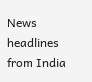News headlines from India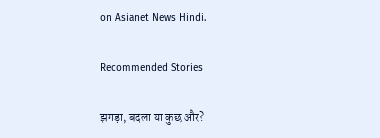on Asianet News Hindi.

Recommended Stories

झगड़ा, बदला या कुछ और?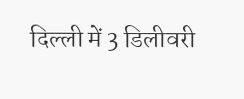दिल्ली में 3 डिलीवरी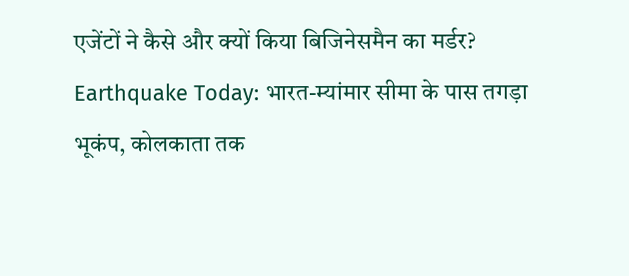एजेंटों ने कैसे और क्यों किया बिजिनेसमैन का मर्डर?
Earthquake Today: भारत-म्यांमार सीमा के पास तगड़ा भूकंप, कोलकाता तक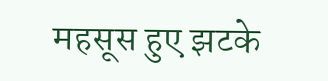महसूस हुए झटके